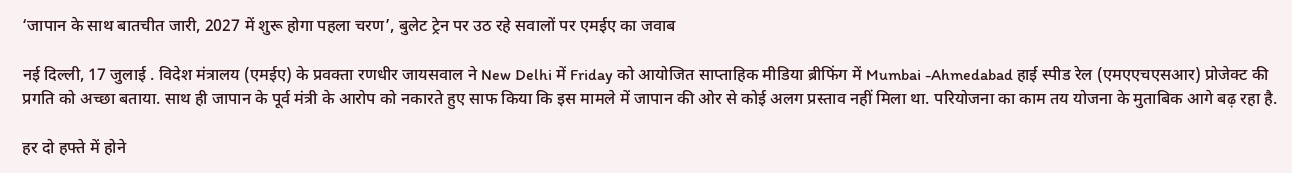‘जापान के साथ बातचीत जारी, 2027 में शुरू होगा पहला चरण’, बुलेट ट्रेन पर उठ रहे सवालों पर एमईए का जवाब

नई द‍िल्‍ली, 17 जुलाई . विदेश मंत्रालय (एमईए) के प्रवक्ता रणधीर जायसवाल ने New Delhi में Friday को आयोज‍ित साप्‍ताह‍िक मीडिया ब्रीफिंग में Mumbai -Ahmedabad हाई स्पीड रेल (एमएएचएसआर) प्रोजेक्ट की प्रगति को अच्‍छा बताया. साथ ही जापान के पूर्व मंत्री के आरोप को नकारते हुए साफ क‍िया क‍ि इस मामले में जापान की ओर से कोई अलग प्रस्ताव नहीं मिला था. परियोजना का काम तय योजना के मुताबिक आगे बढ़ रहा है.

हर दो हफ्ते में होने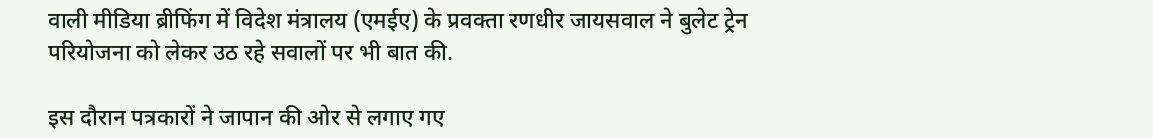वाली मीडिया ब्रीफिंग में विदेश मंत्रालय (एमईए) के प्रवक्ता रणधीर जायसवाल ने बुलेट ट्रेन पर‍ियोजना को लेकर उठ रहे सवालों पर भी बात की.

इस दौरान पत्रकारों ने जापान की ओर से लगाए गए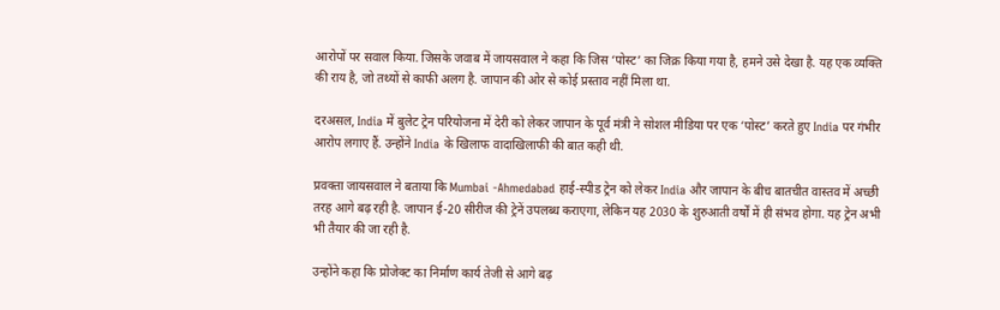आरोपों पर सवाल क‍िया. ज‍िसके जवाब में जायसवाल ने कहा क‍ि जिस ‘पोस्ट’ का ज‍िक्र किया गया है, हमने उसे देखा है. यह एक व्यक्ति की राय है, जो तथ्यों से काफी अलग है. जापान की ओर से कोई प्रस्ताव नहीं मिला था.

दरअसल, India में बुलेट ट्रेन पर‍ियोजना में देरी को लेकर जापान के पूर्व मंत्री ने सोशल मीड‍िया पर एक ‘पोस्‍ट’ करते हुए India पर गंभीर आरोप लगाए हैं. उन्होंने India के ख‍िलाफ वादाख‍िलाफी की बात कही थी.

प्रवक्ता जायसवाल ने बताया क‍ि Mumbai -Ahmedabad हाई-स्पीड ट्रेन को लेकर India और जापान के बीच बातचीत वास्तव में अच्छी तरह आगे बढ़ रही है. जापान ई-20 सीरीज की ट्रेनें उपलब्ध कराएगा, लेकिन यह 2030 के शुरुआती वर्षों में ही संभव होगा. यह ट्रेन अभी भी तैयार की जा रही है.

उन्‍होंने कहा क‍ि प्रोजेक्ट का निर्माण कार्य तेजी से आगे बढ़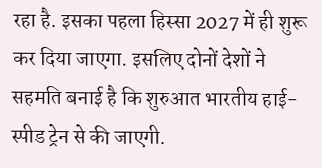रहा है. इसका पहला हिस्सा 2027 में ही शुरू कर दिया जाएगा. इसलिए दोनों देशों ने सहमति बनाई है कि शुरुआत भारतीय हाई-स्पीड ट्रेन से की जाएगी.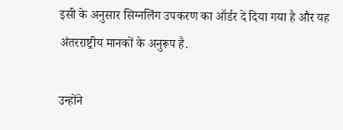इसी के अनुसार सिग्नलिंग उपकरण का ऑर्डर दे दिया गया है और यह अंतरराष्ट्रीय मानकों के अनुरूप है.

उन्‍होंने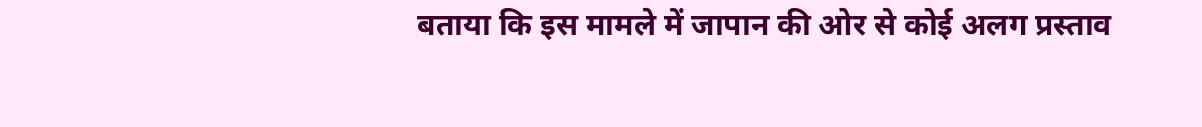बताया क‍ि इस मामले में जापान की ओर से कोई अलग प्रस्ताव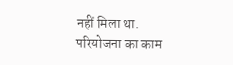नहीं मिला था. परियोजना का काम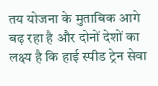तय योजना के मुताबिक आगे बढ़ रहा है और दोनों देशों का लक्ष्य है कि हाई स्पीड ट्रेन सेवा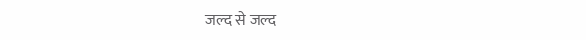जल्द से जल्द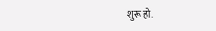शुरू हो.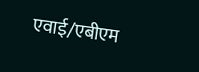एवाई/एबीएम